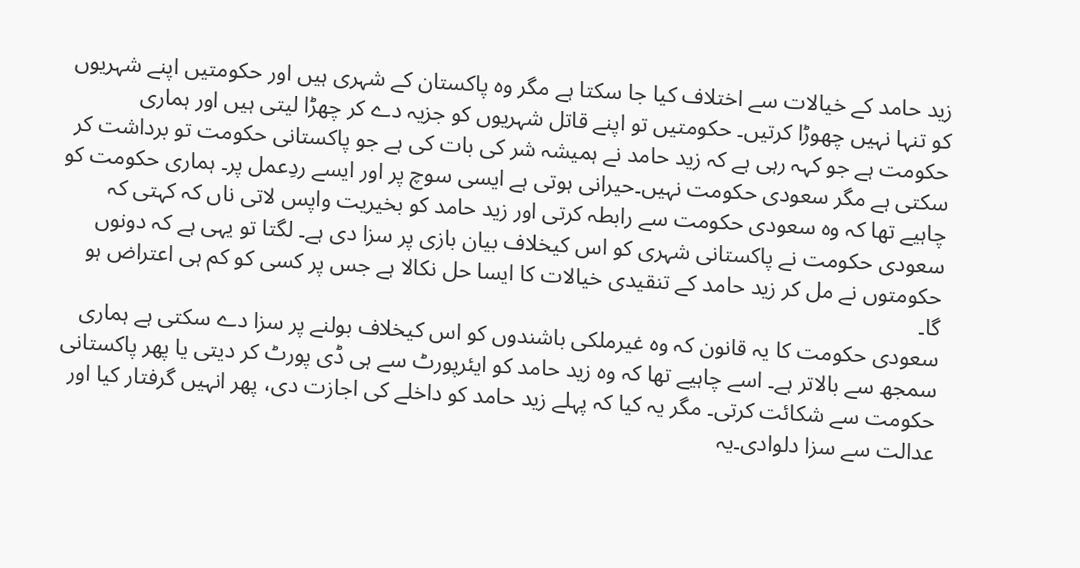زید حامد کے خیالات سے اختلاف کیا جا سکتا ہے مگر وہ پاکستان کے شہری ہیں اور حکومتیں اپنے شہریوں کو تنہا نہیں چھوڑا کرتیں۔ حکومتیں تو اپنے قاتل شہریوں کو جزیہ دے کر چھڑا لیتی ہیں اور ہماری حکومت ہے جو کہہ رہی ہے کہ زید حامد نے ہمیشہ شر کی بات کی ہے جو پاکستانی حکومت تو برداشت کر سکتی ہے مگر سعودی حکومت نہیں۔حیرانی ہوتی ہے ایسی سوچ پر اور ایسے ردِعمل پر۔ ہماری حکومت کو چاہیے تھا کہ وہ سعودی حکومت سے رابطہ کرتی اور زید حامد کو بخیریت واپس لاتی ناں کہ کہتی کہ سعودی حکومت نے پاکستانی شہری کو اس کیخلاف بیان بازی پر سزا دی ہے۔ لگتا تو یہی ہے کہ دونوں حکومتوں نے مل کر زید حامد کے تنقیدی خیالات کا ایسا حل نکالا ہے جس پر کسی کو کم ہی اعتراض ہو گا۔
سعودی حکومت کا یہ قانون کہ وہ غیرملکی باشندوں کو اس کیخلاف بولنے پر سزا دے سکتی ہے ہماری سمجھ سے بالاتر ہے۔ اسے چاہیے تھا کہ وہ زید حامد کو ایئرپورٹ سے ہی ڈی پورٹ کر دیتی یا پھر پاکستانی حکومت سے شکائت کرتی۔ مگر یہ کیا کہ پہلے زید حامد کو داخلے کی اجازت دی، پھر انہیں گرفتار کیا اور عدالت سے سزا دلوادی۔یہ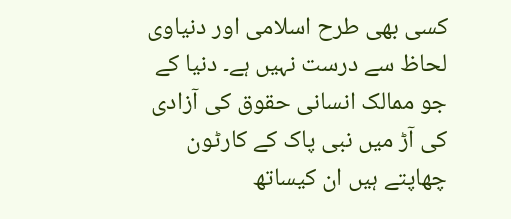کسی بھی طرح اسلامی اور دنیاوی لحاظ سے درست نہیں ہے۔ دنیا کے جو ممالک انسانی حقوق کی آزادی کی آڑ میں نبی پاک کے کارٹون چھاپتے ہیں ان کیساتھ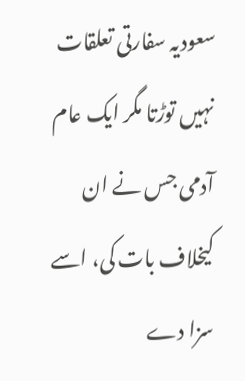سعودیہ سفارتی تعلقات نہیں توڑتا مگر ایک عام آدمی جس نے ان کیخلاف بات کی، اسے سزا دے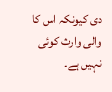دی کیونکہ اس کا والی وارث کوئی نہیں ہے۔